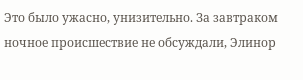Это было ужасно, унизительно. За завтраком ночное происшествие не обсуждали, Элинор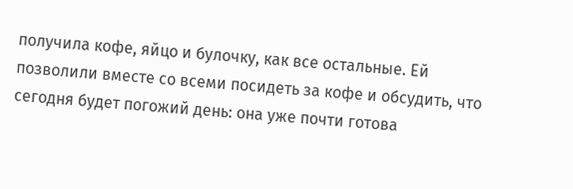получила кофе, яйцо и булочку, как все остальные. Ей позволили вместе со всеми посидеть за кофе и обсудить, что сегодня будет погожий день: она уже почти готова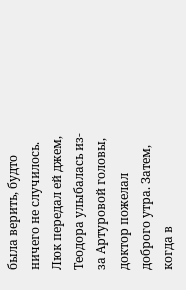была верить, будто ничего не случилось. Люк передал ей джем, Теодора улыбалась из-за Артуровой головы, доктор пожелал доброго утра. Затем, когда в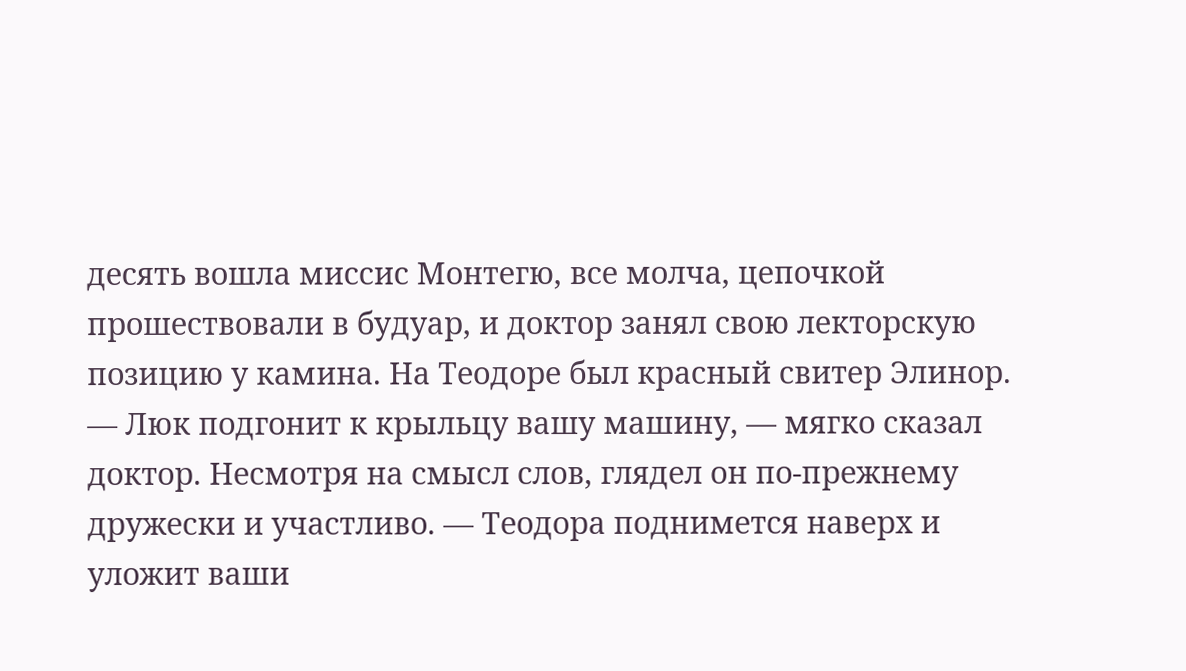десять вошла миссис Монтегю, все молча, цепочкой прошествовали в будуар, и доктор занял свою лекторскую позицию у камина. На Теодоре был красный свитер Элинор. — Люк подгонит к крыльцу вашу машину, — мягко сказал доктор. Несмотря на смысл слов, глядел он по-прежнему дружески и участливо. — Теодора поднимется наверх и уложит ваши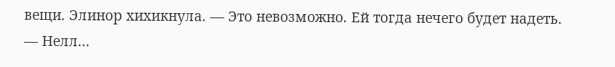вещи. Элинор хихикнула. — Это невозможно. Ей тогда нечего будет надеть.
— Нелл...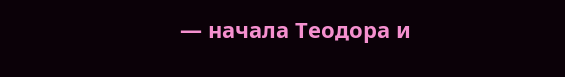— начала Теодора и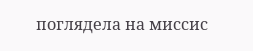поглядела на миссис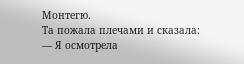Монтегю.
Та пожала плечами и сказала:
— Я осмотрела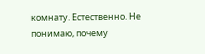комнату. Естественно. Не понимаю, почему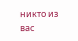никто из вас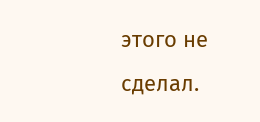этого не сделал.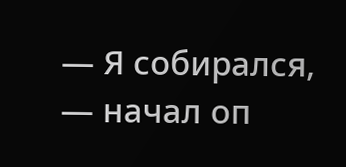— Я собирался, — начал оп